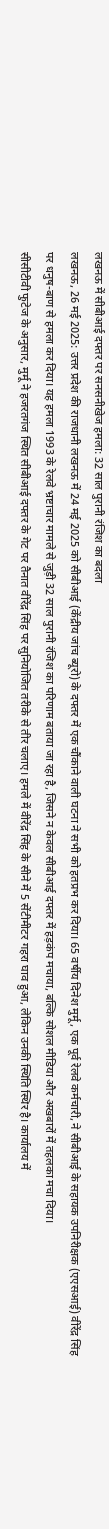लखनऊ में सीबीआई दफ्तर पर सनसनीखेज हमला: 32 साल पुरानी रंजिश का बदला
लखनऊ, 26 मई 2025: उत्तर प्रदेश की राजधानी लखनऊ में 24 मई 2025 को सीबीआई (केंद्रीय जांच ब्यूरो) के दफ्तर में एक चौंकाने वाली घटना ने सभी को हतप्रभ कर दिया। 65 वर्षीय दिनेश मुर्मू, एक पूर्व रेलवे कर्मचारी, ने सीबीआई के सहायक उपनिरीक्षक (एएसआई) वीरेंद्र सिंह पर धनुष-बाण से हमला कर दिया। यह हमला 1993 के रेलवे भ्रष्टाचार मामले से जुड़ी 32 साल पुरानी रंजिश का परिणाम बताया जा रहा है, जिसने न केवल सीबीआई दफ्तर में हड़कंप मचाया, बल्कि सोशल मीडिया और अखबारों में तहलका मचा दिया।
सीसीटीवी फुटेज के अनुसार, मुर्मू ने हजरतगंज स्थित सीबीआई दफ्तर के गेट पर तैनात वीरेंद्र सिंह पर सुनियोजित तरीके से तीर चलाए। हमले में वीरेंद्र सिंह के सीने में 5 सेंटीमीटर गहरा घाव हुआ, लेकिन उनकी स्थिति स्थिर है। कार्यालय में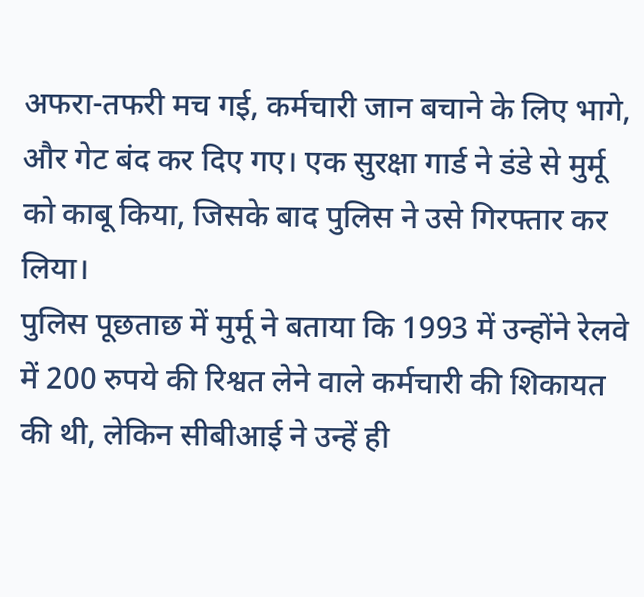अफरा-तफरी मच गई, कर्मचारी जान बचाने के लिए भागे, और गेट बंद कर दिए गए। एक सुरक्षा गार्ड ने डंडे से मुर्मू को काबू किया, जिसके बाद पुलिस ने उसे गिरफ्तार कर लिया।
पुलिस पूछताछ में मुर्मू ने बताया कि 1993 में उन्होंने रेलवे में 200 रुपये की रिश्वत लेने वाले कर्मचारी की शिकायत की थी, लेकिन सीबीआई ने उन्हें ही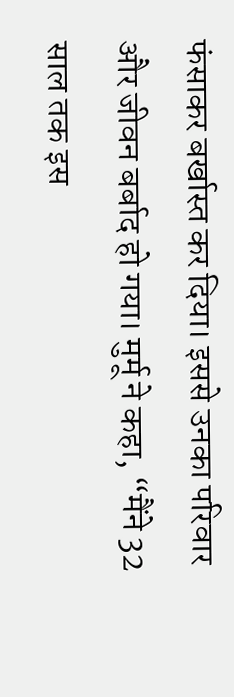फंसाकर बर्खास्त कर दिया। इससे उनका परिवार और जीवन बर्बाद हो गया। मुर्मू ने कहा, “मैंने 32 साल तक इस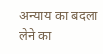अन्याय का बदला लेने का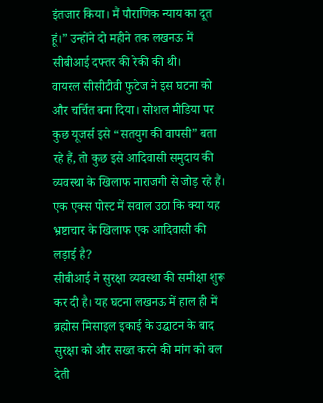इंतजार किया। मैं पौराणिक न्याय का दूत हूं।” उन्होंने दो महीने तक लखनऊ में सीबीआई दफ्तर की रेकी की थी।
वायरल सीसीटीवी फुटेज ने इस घटना को और चर्चित बना दिया। सोशल मीडिया पर कुछ यूजर्स इसे “सतयुग की वापसी” बता रहे हैं, तो कुछ इसे आदिवासी समुदाय की व्यवस्था के खिलाफ नाराजगी से जोड़ रहे हैं। एक एक्स पोस्ट में सवाल उठा कि क्या यह भ्रष्टाचार के खिलाफ एक आदिवासी की लड़ाई है?
सीबीआई ने सुरक्षा व्यवस्था की समीक्षा शुरू कर दी है। यह घटना लखनऊ में हाल ही में ब्रह्मोस मिसाइल इकाई के उद्घाटन के बाद सुरक्षा को और सख्त करने की मांग को बल देती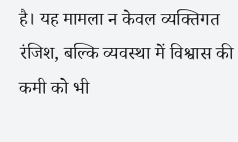है। यह मामला न केवल व्यक्तिगत रंजिश, बल्कि व्यवस्था में विश्वास की कमी को भी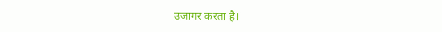उजागर करता है।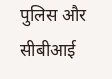पुलिस और सीबीआई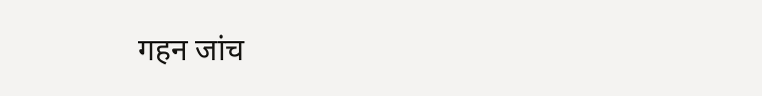गहन जांच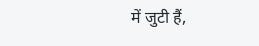में जुटी हैं,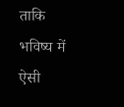ताकि भविष्य में ऐसी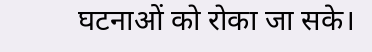घटनाओं को रोका जा सके।